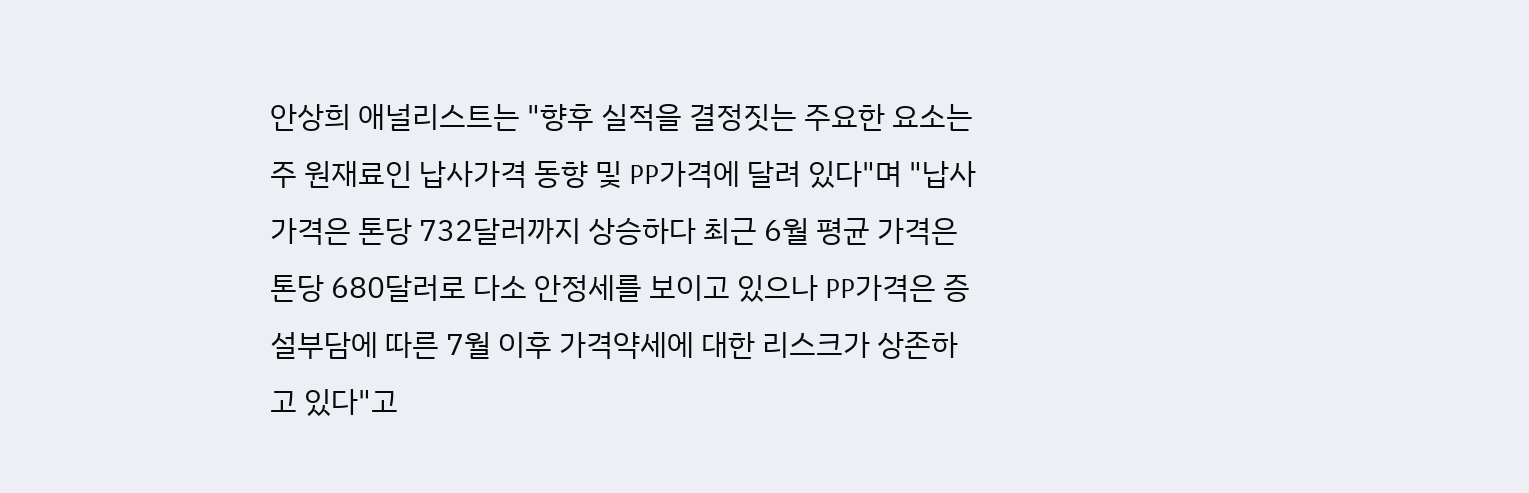안상희 애널리스트는 "향후 실적을 결정짓는 주요한 요소는 주 원재료인 납사가격 동향 및 PP가격에 달려 있다"며 "납사가격은 톤당 732달러까지 상승하다 최근 6월 평균 가격은 톤당 680달러로 다소 안정세를 보이고 있으나 PP가격은 증설부담에 따른 7월 이후 가격약세에 대한 리스크가 상존하고 있다"고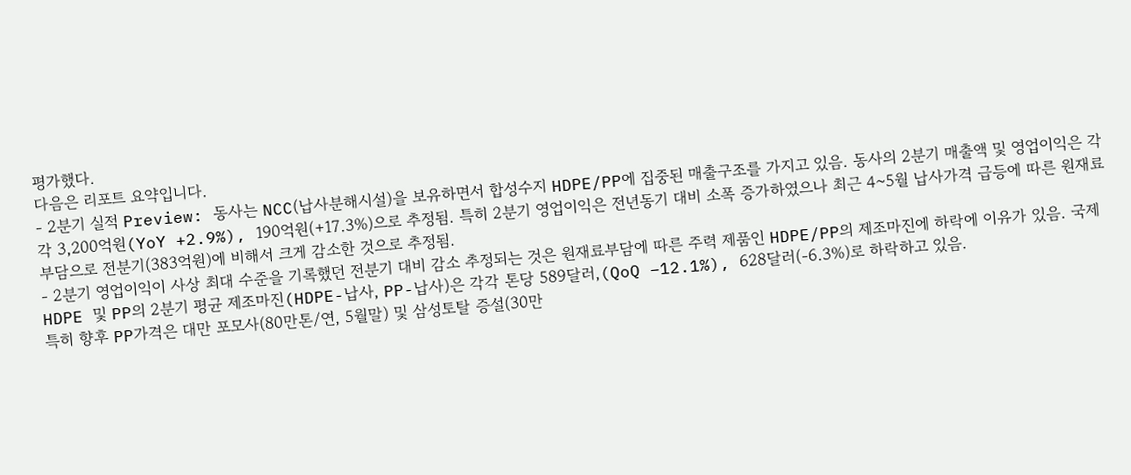평가했다.
다음은 리포트 요약입니다.
- 2분기 실적 Preview: 동사는 NCC(납사분해시설)을 보유하면서 합성수지 HDPE/PP에 집중된 매출구조를 가지고 있음. 동사의 2분기 매출액 및 영업이익은 각각 3,200억원(YoY +2.9%), 190억원(+17.3%)으로 추정됨. 특히 2분기 영업이익은 전년동기 대비 소폭 증가하였으나 최근 4~5월 납사가격 급등에 따른 원재료 부담으로 전분기(383억원)에 비해서 크게 감소한 것으로 추정됨.
- 2분기 영업이익이 사상 최대 수준을 기록했던 전분기 대비 감소 추정되는 것은 원재료부담에 따른 주력 제품인 HDPE/PP의 제조마진에 하락에 이유가 있음. 국제 HDPE 및 PP의 2분기 평균 제조마진(HDPE-납사, PP-납사)은 각각 톤당 589달러,(QoQ –12.1%), 628달러(-6.3%)로 하락하고 있음.
특히 향후 PP가격은 대만 포모사(80만톤/연, 5월말) 및 삼성토탈 증설(30만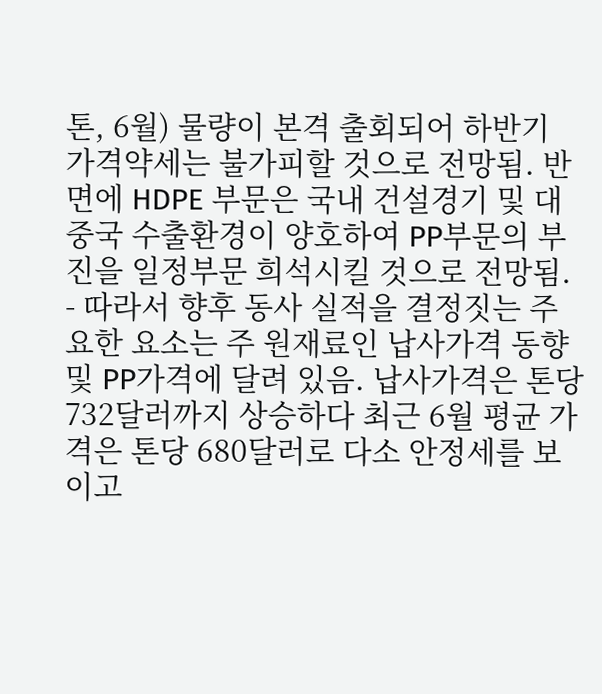톤, 6월) 물량이 본격 출회되어 하반기 가격약세는 불가피할 것으로 전망됨. 반면에 HDPE 부문은 국내 건설경기 및 대중국 수출환경이 양호하여 PP부문의 부진을 일정부문 희석시킬 것으로 전망됨.
- 따라서 향후 동사 실적을 결정짓는 주요한 요소는 주 원재료인 납사가격 동향 및 PP가격에 달려 있음. 납사가격은 톤당 732달러까지 상승하다 최근 6월 평균 가격은 톤당 680달러로 다소 안정세를 보이고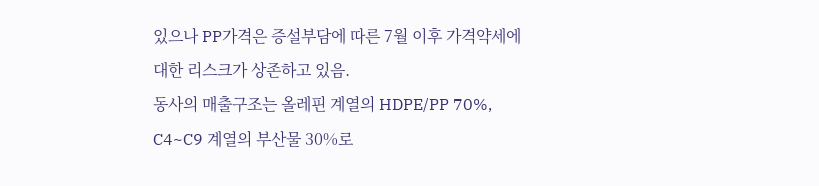있으나 PP가격은 증설부담에 따른 7월 이후 가격약세에 대한 리스크가 상존하고 있음.
동사의 매출구조는 올레핀 계열의 HDPE/PP 70%, C4~C9 계열의 부산물 30%로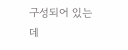구성되어 있는데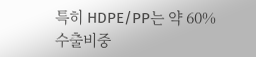특히 HDPE/PP는 약 60% 수출비중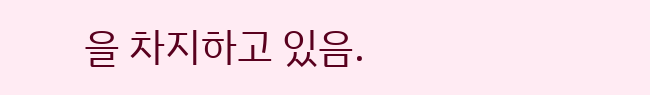을 차지하고 있음.